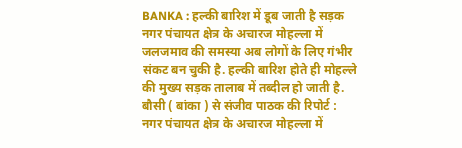BANKA : हल्की बारिश में डूब जाती है सड़क
नगर पंचायत क्षेत्र के अचारज मोहल्ला में जलजमाव की समस्या अब लोगों के लिए गंभीर संकट बन चुकी है. हल्की बारिश होते ही मोहल्ले की मुख्य सड़क तालाब में तब्दील हो जाती है.
बौसी ( बांका ) से संजीव पाठक की रिपोर्ट :
नगर पंचायत क्षेत्र के अचारज मोहल्ला में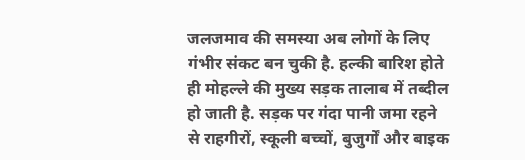जलजमाव की समस्या अब लोगों के लिए गंभीर संकट बन चुकी है. हल्की बारिश होते ही मोहल्ले की मुख्य सड़क तालाब में तब्दील हो जाती है. सड़क पर गंदा पानी जमा रहने से राहगीरों, स्कूली बच्चों, बुजुर्गों और बाइक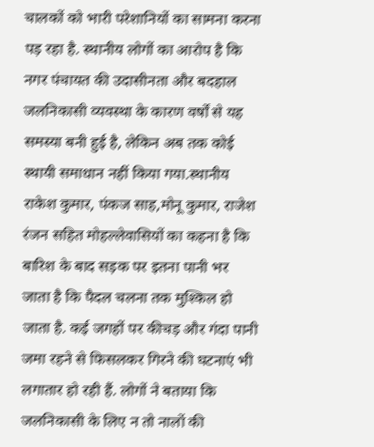चालकों को भारी परेशानियों का सामना करना पड़ रहा है. स्थानीय लोगों का आरोप है कि नगर पंचायत की उदासीनता और बदहाल जलनिकासी व्यवस्था के कारण वर्षों से यह समस्या बनी हुई है, लेकिन अब तक कोई स्थायी समाधान नहीं किया गया.स्थानीय राकेश कुमार, पंकज साह,मोनू कुमार, राजेश रंजन सहित मोहल्लेवासियों का कहना है कि बारिश के बाद सड़क पर इतना पानी भर जाता है कि पैदल चलना तक मुश्किल हो जाता है. कई जगहों पर कीचड़ और गंदा पानी जमा रहने से फिसलकर गिरने की घटनाएं भी लगातार हो रही हैं. लोगों ने बताया कि जलनिकासी के लिए न तो नालों की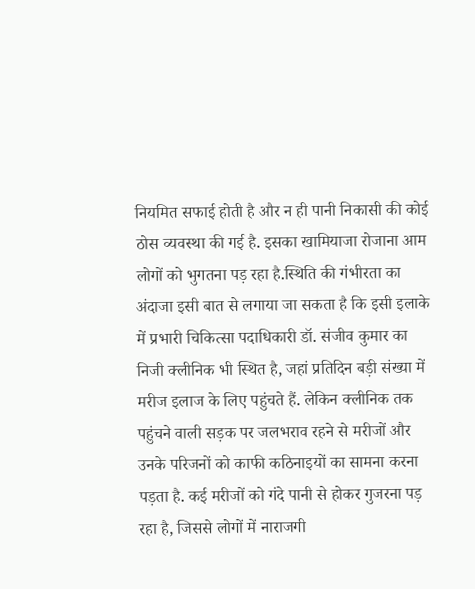नियमित सफाई होती है और न ही पानी निकासी की कोई ठोस व्यवस्था की गई है. इसका खामियाजा रोजाना आम लोगों को भुगतना पड़ रहा है.स्थिति की गंभीरता का अंदाजा इसी बात से लगाया जा सकता है कि इसी इलाके में प्रभारी चिकित्सा पदाधिकारी डॉ. संजीव कुमार का निजी क्लीनिक भी स्थित है, जहां प्रतिदिन बड़ी संख्या में मरीज इलाज के लिए पहुंचते हैं. लेकिन क्लीनिक तक पहुंचने वाली सड़क पर जलभराव रहने से मरीजों और उनके परिजनों को काफी कठिनाइयों का सामना करना पड़ता है. कई मरीजों को गंदे पानी से होकर गुजरना पड़ रहा है, जिससे लोगों में नाराजगी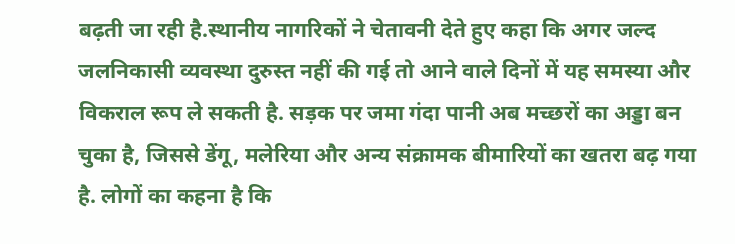बढ़ती जा रही है.स्थानीय नागरिकों ने चेतावनी देते हुए कहा कि अगर जल्द जलनिकासी व्यवस्था दुरुस्त नहीं की गई तो आने वाले दिनों में यह समस्या और विकराल रूप ले सकती है. सड़क पर जमा गंदा पानी अब मच्छरों का अड्डा बन चुका है, जिससे डेंगू, मलेरिया और अन्य संक्रामक बीमारियों का खतरा बढ़ गया है. लोगों का कहना है कि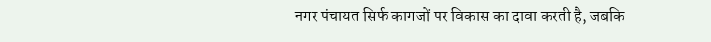नगर पंचायत सिर्फ कागजों पर विकास का दावा करती है, जबकि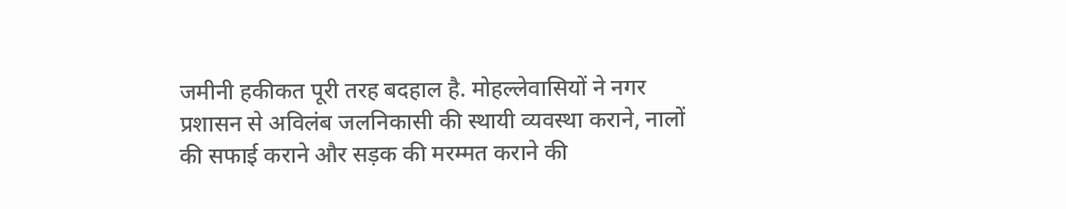जमीनी हकीकत पूरी तरह बदहाल है. मोहल्लेवासियों ने नगर प्रशासन से अविलंब जलनिकासी की स्थायी व्यवस्था कराने, नालों की सफाई कराने और सड़क की मरम्मत कराने की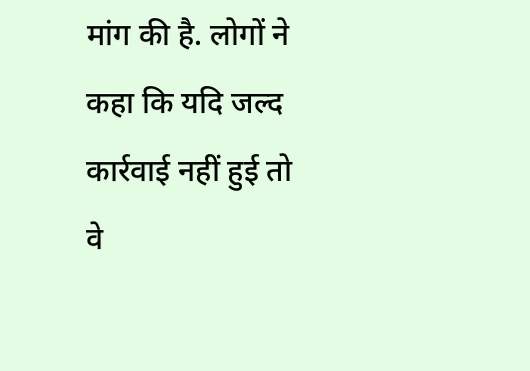मांग की है. लोगों ने कहा कि यदि जल्द कार्रवाई नहीं हुई तो वे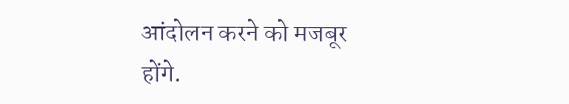आंदोलन करने को मजबूर होंगे.